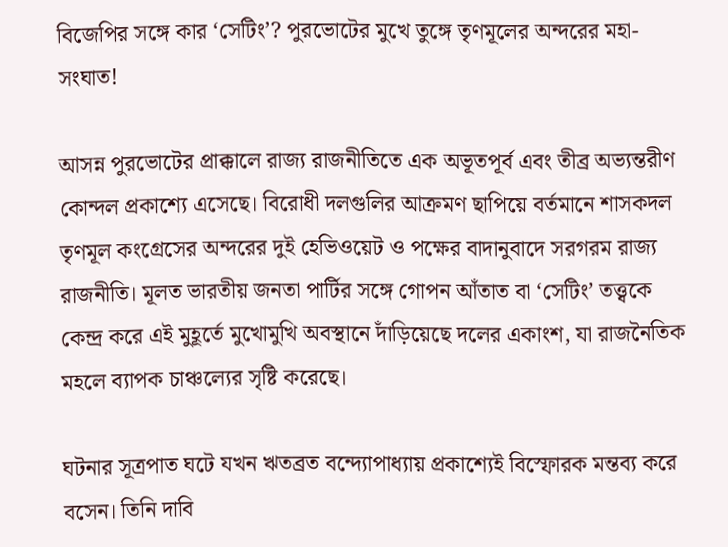বিজেপির সঙ্গে কার ‘সেটিং’? পুরভোটের মুখে তুঙ্গে তৃণমূলের অন্দরের মহা-সংঘাত!

আসন্ন পুরভোটের প্রাক্কালে রাজ্য রাজনীতিতে এক অভূতপূর্ব এবং তীব্র অভ্যন্তরীণ কোন্দল প্রকাশ্যে এসেছে। বিরোধী দলগুলির আক্রমণ ছাপিয়ে বর্তমানে শাসকদল তৃণমূল কংগ্রেসের অন্দরের দুই হেভিওয়েট ও পক্ষের বাদানুবাদে সরগরম রাজ্য রাজনীতি। মূলত ভারতীয় জনতা পার্টির সঙ্গে গোপন আঁতাত বা ‘সেটিং’ তত্ত্বকে কেন্দ্র করে এই মুহূর্তে মুখোমুখি অবস্থানে দাঁড়িয়েছে দলের একাংশ, যা রাজনৈতিক মহলে ব্যাপক চাঞ্চল্যের সৃষ্টি করেছে।

ঘটনার সূত্রপাত ঘটে যখন ঋতব্রত বন্দ্যোপাধ্যায় প্রকাশ্যেই বিস্ফোরক মন্তব্য করে বসেন। তিনি দাবি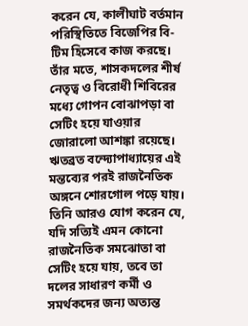করেন যে, কালীঘাট বর্তমান পরিস্থিতিতে বিজেপির বি-টিম হিসেবে কাজ করছে। তাঁর মতে, শাসকদলের শীর্ষ নেতৃত্ব ও বিরোধী শিবিরের মধ্যে গোপন বোঝাপড়া বা সেটিং হয়ে যাওয়ার জোরালো আশঙ্কা রয়েছে। ঋতব্রত বন্দ্যোপাধ্যায়ের এই মন্তব্যের পরই রাজনৈতিক অঙ্গনে শোরগোল পড়ে যায়। তিনি আরও যোগ করেন যে, যদি সত্যিই এমন কোনো রাজনৈতিক সমঝোতা বা সেটিং হয়ে যায়, তবে তা দলের সাধারণ কর্মী ও সমর্থকদের জন্য অত্যন্ত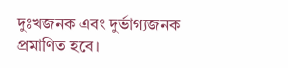দুঃখজনক এবং দুর্ভাগ্যজনক প্রমাণিত হবে।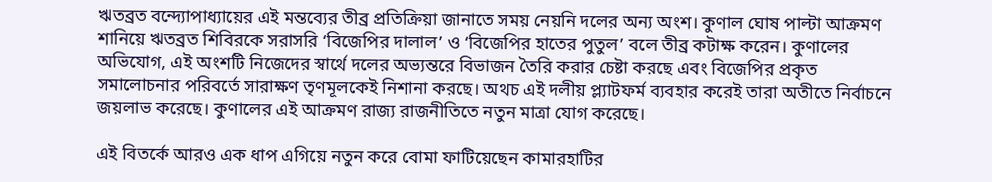ঋতব্রত বন্দ্যোপাধ্যায়ের এই মন্তব্যের তীব্র প্রতিক্রিয়া জানাতে সময় নেয়নি দলের অন্য অংশ। কুণাল ঘোষ পাল্টা আক্রমণ শানিয়ে ঋতব্রত শিবিরকে সরাসরি ‘বিজেপির দালাল’ ও ‘বিজেপির হাতের পুতুল’ বলে তীব্র কটাক্ষ করেন। কুণালের অভিযোগ, এই অংশটি নিজেদের স্বার্থে দলের অভ্যন্তরে বিভাজন তৈরি করার চেষ্টা করছে এবং বিজেপির প্রকৃত সমালোচনার পরিবর্তে সারাক্ষণ তৃণমূলকেই নিশানা করছে। অথচ এই দলীয় প্ল্যাটফর্ম ব্যবহার করেই তারা অতীতে নির্বাচনে জয়লাভ করেছে। কুণালের এই আক্রমণ রাজ্য রাজনীতিতে নতুন মাত্রা যোগ করেছে।

এই বিতর্কে আরও এক ধাপ এগিয়ে নতুন করে বোমা ফাটিয়েছেন কামারহাটির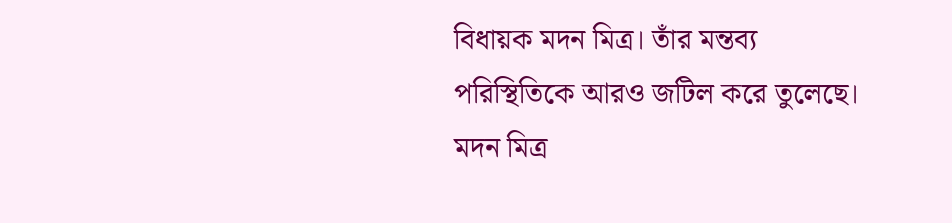বিধায়ক মদন মিত্র। তাঁর মন্তব্য পরিস্থিতিকে আরও জটিল করে তুলেছে। মদন মিত্র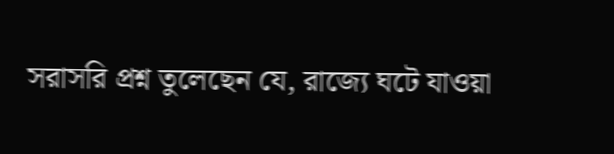সরাসরি প্রশ্ন তুলেছেন যে, রাজ্যে ঘটে যাওয়া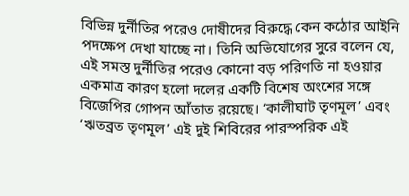বিভিন্ন দুর্নীতির পরেও দোষীদের বিরুদ্ধে কেন কঠোর আইনি পদক্ষেপ দেখা যাচ্ছে না। তিনি অভিযোগের সুরে বলেন যে, এই সমস্ত দুর্নীতির পরেও কোনো বড় পরিণতি না হওয়ার একমাত্র কারণ হলো দলের একটি বিশেষ অংশের সঙ্গে বিজেপির গোপন আঁতাত রয়েছে। ‘কালীঘাট তৃণমূল’ এবং ‘ঋতব্রত তৃণমূল’ এই দুই শিবিরের পারস্পরিক এই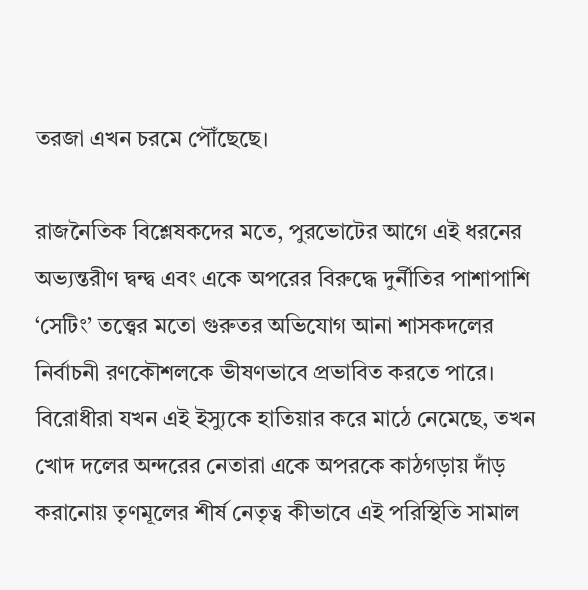তরজা এখন চরমে পৌঁছেছে।

রাজনৈতিক বিশ্লেষকদের মতে, পুরভোটের আগে এই ধরনের অভ্যন্তরীণ দ্বন্দ্ব এবং একে অপরের বিরুদ্ধে দুর্নীতির পাশাপাশি ‘সেটিং’ তত্ত্বের মতো গুরুতর অভিযোগ আনা শাসকদলের নির্বাচনী রণকৌশলকে ভীষণভাবে প্রভাবিত করতে পারে। বিরোধীরা যখন এই ইস্যুকে হাতিয়ার করে মাঠে নেমেছে, তখন খোদ দলের অন্দরের নেতারা একে অপরকে কাঠগড়ায় দাঁড় করানোয় তৃণমূলের শীর্ষ নেতৃত্ব কীভাবে এই পরিস্থিতি সামাল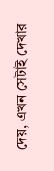দেয়, এখন সেটাই দেখার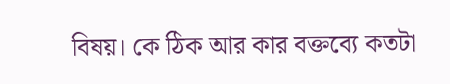বিষয়। কে ঠিক আর কার বক্তব্যে কতটা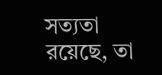সত্যতা রয়েছে, তা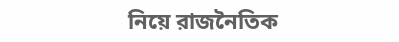নিয়ে রাজনৈতিক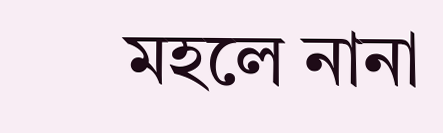মহলে নানা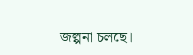জল্পনা চলছে।